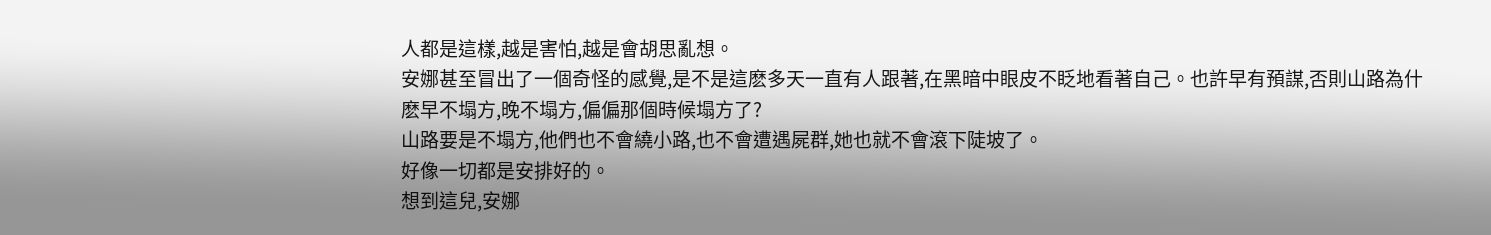人都是這樣,越是害怕,越是會胡思亂想。
安娜甚至冒出了一個奇怪的感覺,是不是這麽多天一直有人跟著,在黑暗中眼皮不眨地看著自己。也許早有預謀,否則山路為什麽早不塌方,晚不塌方,偏偏那個時候塌方了?
山路要是不塌方,他們也不會繞小路,也不會遭遇屍群,她也就不會滾下陡坡了。
好像一切都是安排好的。
想到這兒,安娜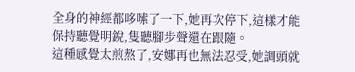全身的神經都哆嗦了一下,她再次停下,這樣才能保持聽覺明銳,隻聽腳步聲還在跟隨。
這種感覺太煎熬了,安娜再也無法忍受,她調頭就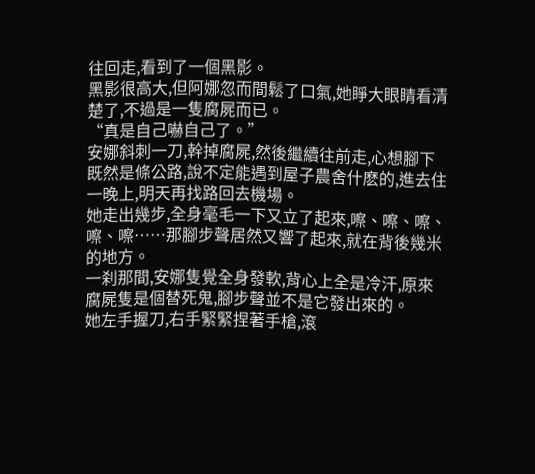往回走,看到了一個黑影。
黑影很高大,但阿娜忽而間鬆了口氣,她睜大眼睛看清楚了,不過是一隻腐屍而已。
“真是自己嚇自己了。”
安娜斜刺一刀,幹掉腐屍,然後繼續往前走,心想腳下既然是條公路,說不定能遇到屋子農舍什麽的,進去住一晚上,明天再找路回去機場。
她走出幾步,全身毫毛一下又立了起來,嚓、嚓、嚓、嚓、嚓……那腳步聲居然又響了起來,就在背後幾米的地方。
一刹那間,安娜隻覺全身發軟,背心上全是冷汗,原來腐屍隻是個替死鬼,腳步聲並不是它發出來的。
她左手握刀,右手緊緊捏著手槍,滾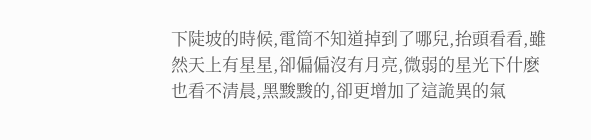下陡坡的時候,電筒不知道掉到了哪兒,抬頭看看,雖然天上有星星,卻偏偏沒有月亮,微弱的星光下什麽也看不清晨,黑黢黢的,卻更增加了這詭異的氣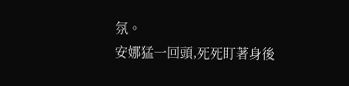氛。
安娜猛一回頭,死死盯著身後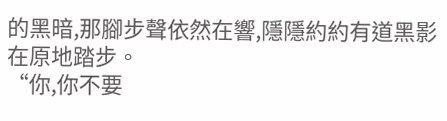的黑暗,那腳步聲依然在響,隱隱約約有道黑影在原地踏步。
“你,你不要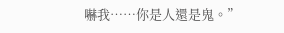嚇我……你是人還是鬼。”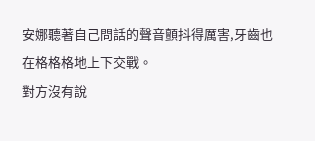安娜聽著自己問話的聲音顫抖得厲害,牙齒也在格格格地上下交戰。
對方沒有說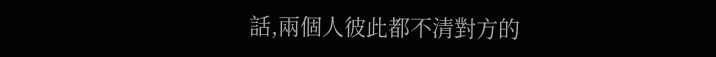話,兩個人彼此都不清對方的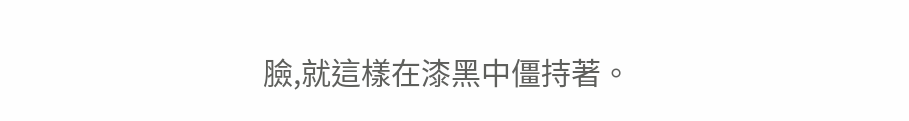臉,就這樣在漆黑中僵持著。